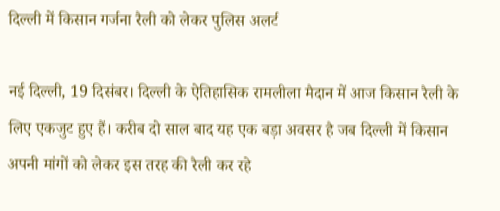दिल्ली में किसान गर्जना रैली को लेकर पुलिस अलर्ट

नई दिल्ली, 19 दिसंबर। दिल्ली के ऐतिहासिक रामलीला मैदान में आज किसान रैली के लिए एकजुट हुए हैं। करीब दो साल बाद यह एक बड़ा अवसर है जब दिल्ली में किसान अपनी मांगों को लेकर इस तरह की रैली कर रहे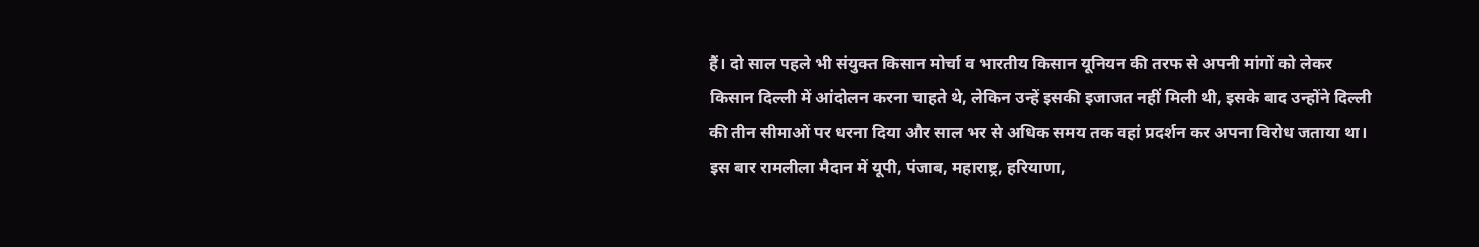हैं। दो साल पहले भी संयुक्त किसान मोर्चा व भारतीय किसान यूनियन की तरफ से अपनी मांगों को लेकर किसान दिल्ली में आंदोलन करना चाहते थे, लेकिन उन्हें इसकी इजाजत नहीं मिली थी, इसके बाद उन्होंने दिल्ली की तीन सीमाओं पर धरना दिया और साल भर से अधिक समय तक वहां प्रदर्शन कर अपना विरोध जताया था।
इस बार रामलीला मैदान में यूपी, पंजाब, महाराष्ट्र, हरियाणा,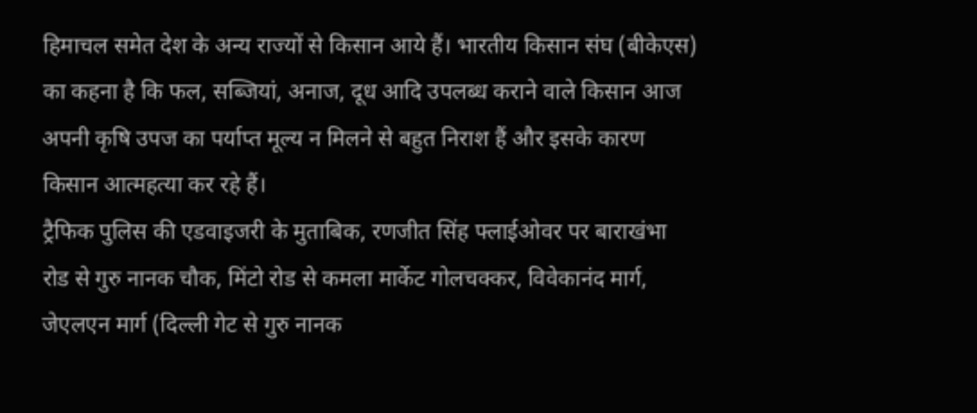हिमाचल समेत देश के अन्य राज्यों से किसान आये हैं। भारतीय किसान संघ (बीकेएस) का कहना है कि फल, सब्जियां, अनाज, दूध आदि उपलब्ध कराने वाले किसान आज अपनी कृषि उपज का पर्याप्त मूल्य न मिलने से बहुत निराश हैं और इसके कारण किसान आत्महत्या कर रहे हैं।
ट्रैफिक पुलिस की एडवाइजरी के मुताबिक, रणजीत सिंह फ्लाईओवर पर बाराखंभा रोड से गुरु नानक चौक, मिंटो रोड से कमला मार्केट गोलचक्कर, विवेकानंद मार्ग, जेएलएन मार्ग (दिल्ली गेट से गुरु नानक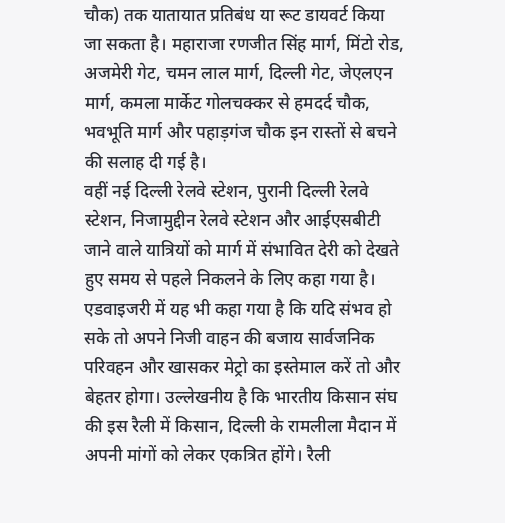चौक) तक यातायात प्रतिबंध या रूट डायवर्ट किया जा सकता है। महाराजा रणजीत सिंह मार्ग, मिंटो रोड, अजमेरी गेट, चमन लाल मार्ग, दिल्ली गेट, जेएलएन मार्ग, कमला मार्केट गोलचक्कर से हमदर्द चौक, भवभूति मार्ग और पहाड़गंज चौक इन रास्तों से बचने की सलाह दी गई है।
वहीं नई दिल्ली रेलवे स्टेशन, पुरानी दिल्ली रेलवे स्टेशन, निजामुद्दीन रेलवे स्टेशन और आईएसबीटी जाने वाले यात्रियों को मार्ग में संभावित देरी को देखते हुए समय से पहले निकलने के लिए कहा गया है।
एडवाइजरी में यह भी कहा गया है कि यदि संभव हो सके तो अपने निजी वाहन की बजाय सार्वजनिक परिवहन और खासकर मेट्रो का इस्तेमाल करें तो और बेहतर होगा। उल्लेखनीय है कि भारतीय किसान संघ की इस रैली में किसान, दिल्ली के रामलीला मैदान में अपनी मांगों को लेकर एकत्रित होंगे। रैली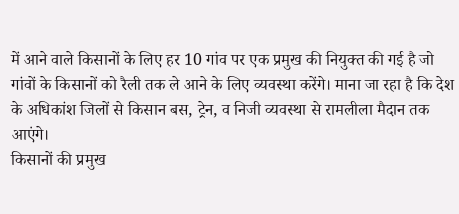में आने वाले किसानों के लिए हर 10 गांव पर एक प्रमुख की नियुक्त की गई है जो गांवों के किसानों को रैली तक ले आने के लिए व्यवस्था करेंगे। माना जा रहा है कि देश के अधिकांश जिलों से किसान बस, ट्रेन, व निजी व्यवस्था से रामलीला मैदान तक आएंगे।
किसानों की प्रमुख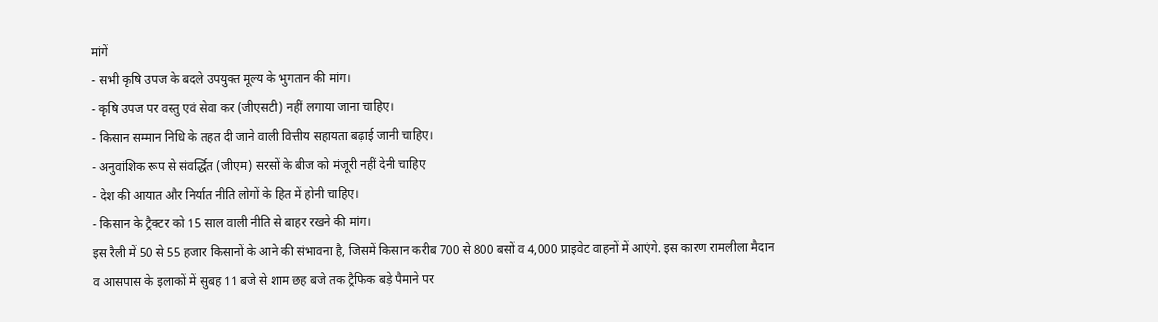मांगें
- सभी कृषि उपज के बदले उपयुक्त मूल्य के भुगतान की मांग।
- कृषि उपज पर वस्तु एवं सेवा कर (जीएसटी) नहीं लगाया जाना चाहिए।
- किसान सम्मान निधि के तहत दी जाने वाली वित्तीय सहायता बढ़ाई जानी चाहिए।
- अनुवांशिक रूप से संवर्द्धित (जीएम) सरसों के बीज को मंजूरी नहीं देनी चाहिए
- देश की आयात और निर्यात नीति लोगों के हित में होनी चाहिए।
- किसान के ट्रैक्टर को 15 साल वाली नीति से बाहर रखने की मांग।
इस रैली में 50 से 55 हजार किसानों के आने की संभावना है, जिसमें किसान करीब 700 से 800 बसों व 4,000 प्राइवेट वाहनों में आएंगे. इस कारण रामलीला मैदान व आसपास के इलाकों में सुबह 11 बजे से शाम छह बजे तक ट्रैफिक बड़े पैमाने पर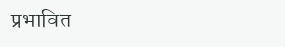प्रभावित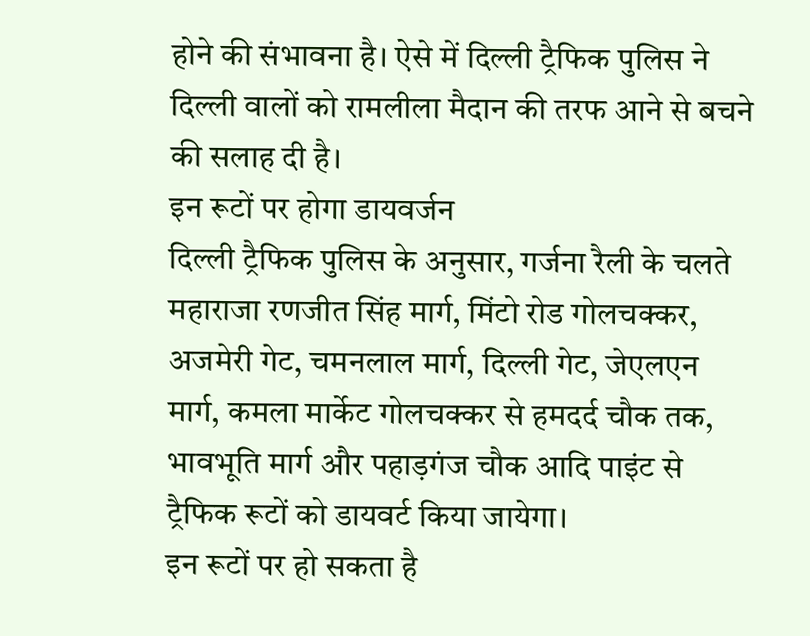होने की संभावना है। ऐसे में दिल्ली ट्रैफिक पुलिस ने दिल्ली वालों को रामलीला मैदान की तरफ आने से बचने की सलाह दी है।
इन रूटों पर होगा डायवर्जन
दिल्ली ट्रैफिक पुलिस के अनुसार, गर्जना रैली के चलते महाराजा रणजीत सिंह मार्ग, मिंटो रोड गोलचक्कर, अजमेरी गेट, चमनलाल मार्ग, दिल्ली गेट, जेएलएन मार्ग, कमला मार्केट गोलचक्कर से हमदर्द चौक तक, भावभूति मार्ग और पहाड़गंज चौक आदि पाइंट से ट्रैफिक रूटों को डायवर्ट किया जायेगा।
इन रूटों पर हो सकता है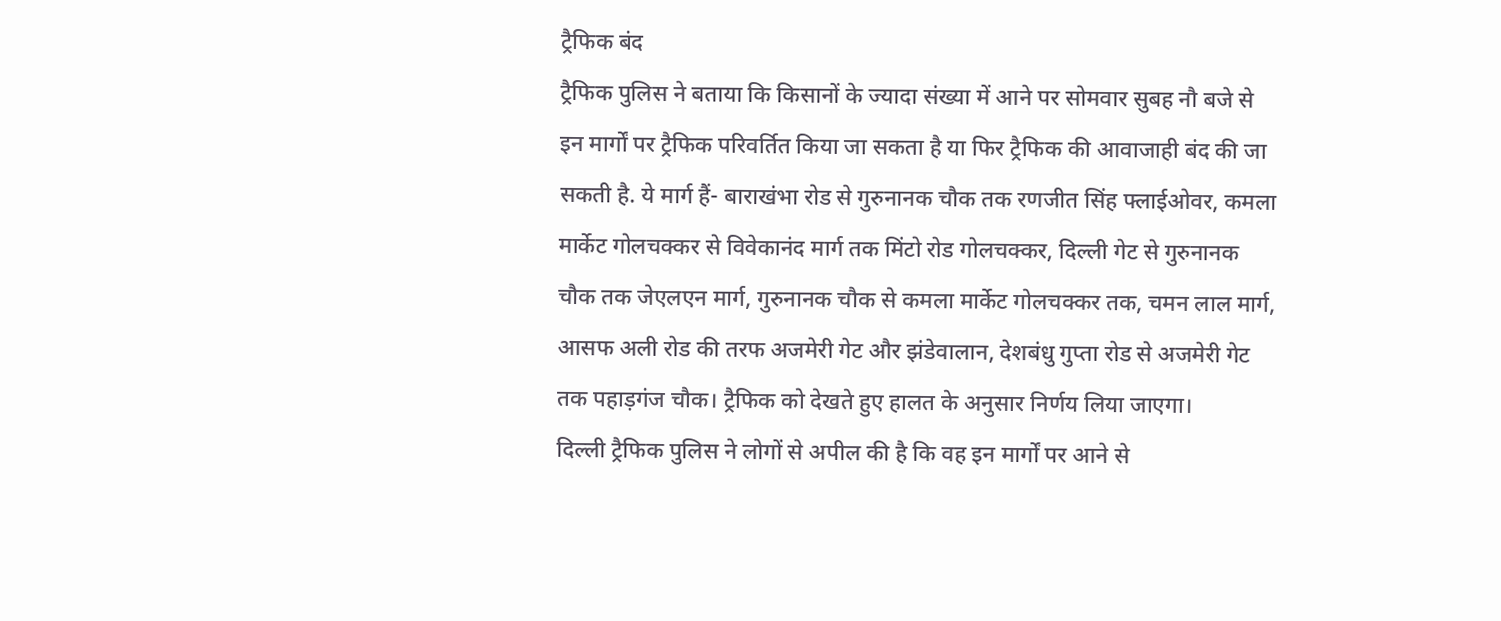ट्रैफिक बंद
ट्रैफिक पुलिस ने बताया कि किसानों के ज्यादा संख्या में आने पर सोमवार सुबह नौ बजे से इन मार्गों पर ट्रैफिक परिवर्तित किया जा सकता है या फिर ट्रैफिक की आवाजाही बंद की जा सकती है. ये मार्ग हैं- बाराखंभा रोड से गुरुनानक चौक तक रणजीत सिंह फ्लाईओवर, कमला मार्केट गोलचक्कर से विवेकानंद मार्ग तक मिंटो रोड गोलचक्कर, दिल्ली गेट से गुरुनानक चौक तक जेएलएन मार्ग, गुरुनानक चौक से कमला मार्केट गोलचक्कर तक, चमन लाल मार्ग, आसफ अली रोड की तरफ अजमेरी गेट और झंडेवालान, देशबंधु गुप्ता रोड से अजमेरी गेट तक पहाड़गंज चौक। ट्रैफिक को देखते हुए हालत के अनुसार निर्णय लिया जाएगा।
दिल्ली ट्रैफिक पुलिस ने लोगों से अपील की है कि वह इन मार्गों पर आने से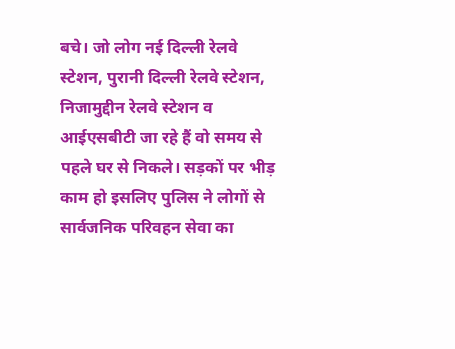बचे। जो लोग नई दिल्ली रेलवे स्टेशन, पुरानी दिल्ली रेलवे स्टेशन, निजामुद्दीन रेलवे स्टेशन व आईएसबीटी जा रहे हैं वो समय से पहले घर से निकले। सड़कों पर भीड़ काम हो इसलिए पुलिस ने लोगों से सार्वजनिक परिवहन सेवा का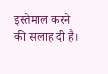इस्तेमाल करने की सलाह दी है।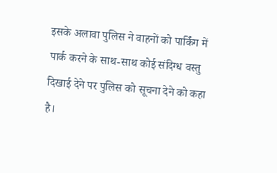इसके अलावा पुलिस ने वाहनों को पार्किंग में पार्क करने के साथ-साथ कोई संदिग्ध वस्तु दिखाई देने पर पुलिस को सूचना देने को कहा है।